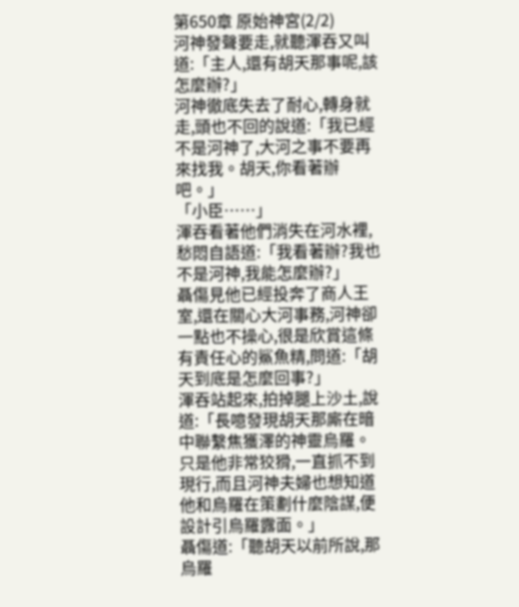第650章 原始神宮(2/2)
河神發聲要走,就聽渾吞又叫道:「主人,還有胡天那事呢,該怎麼辦?」
河神徹底失去了耐心,轉身就走,頭也不回的說道:「我已經不是河神了,大河之事不要再來找我。胡天,你看著辦吧。」
「小臣……」
渾吞看著他們消失在河水裡,愁悶自語道:「我看著辦?我也不是河神,我能怎麼辦?」
聶傷見他已經投奔了商人王室,還在關心大河事務,河神卻一點也不操心,很是欣賞這條有責任心的鯊魚精,問道:「胡天到底是怎麼回事?」
渾吞站起來,拍掉腿上沙土,說道:「長噫發現胡天那廝在暗中聯繫焦獲澤的神靈烏羅。只是他非常狡猾,一直抓不到現行,而且河神夫婦也想知道他和烏羅在策劃什麼陰謀,便設計引烏羅露面。」
聶傷道:「聽胡天以前所說,那烏羅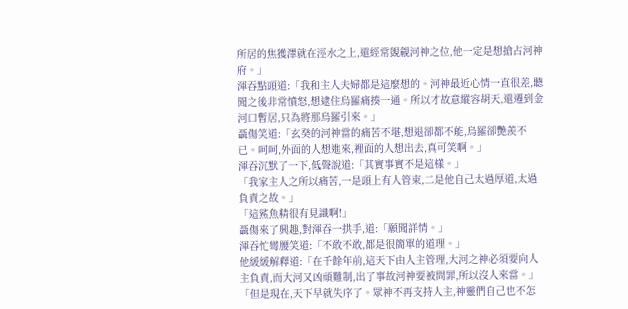所居的焦獲澤就在涇水之上,還經常覬覦河神之位,他一定是想搶占河神府。」
渾吞點頭道:「我和主人夫婦都是這麼想的。河神最近心情一直很差,聽聞之後非常憤怒,想逮住烏羅痛揍一通。所以才故意縱容胡天,還遷到金河口暫居,只為將那烏羅引來。」
聶傷笑道:「玄癸的河神當的痛苦不堪,想退卻都不能,烏羅卻艷羨不已。呵呵,外面的人想進來,裡面的人想出去,真可笑啊。」
渾吞沉默了一下,低聲說道:「其實事實不是這樣。」
「我家主人之所以痛苦,一是頭上有人管束,二是他自己太過厚道,太過負責之故。」
「這鯊魚精很有見識啊!」
聶傷來了興趣,對渾吞一拱手,道:「願聞詳情。」
渾吞忙彎腰笑道:「不敢不敢,都是很簡單的道理。」
他緩緩解釋道:「在千餘年前,這天下由人主管理,大河之神必須要向人主負責,而大河又凶頑難制,出了事故河神要被問罪,所以沒人來當。」
「但是現在,天下早就失序了。眾神不再支持人主,神靈們自己也不怎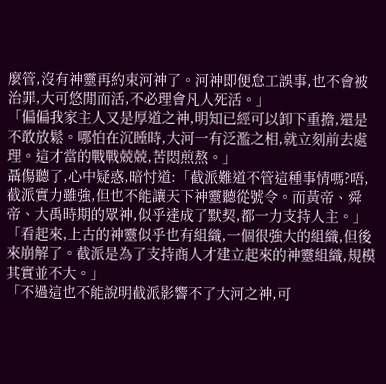麼管,沒有神靈再約束河神了。河神即便怠工誤事,也不會被治罪,大可悠閒而活,不必理會凡人死活。」
「偏偏我家主人又是厚道之神,明知已經可以卸下重擔,還是不敢放鬆。哪怕在沉睡時,大河一有泛濫之相,就立刻前去處理。這才當的戰戰兢兢,苦悶煎熬。」
聶傷聽了,心中疑惑,暗忖道:「截派難道不管這種事情嗎?唔,截派實力雖強,但也不能讓天下神靈聽從號令。而黃帝、舜帝、大禹時期的眾神,似乎達成了默契,都一力支持人主。」
「看起來,上古的神靈似乎也有組織,一個很強大的組織,但後來崩解了。截派是為了支持商人才建立起來的神靈組織,規模其實並不大。」
「不過這也不能說明截派影響不了大河之神,可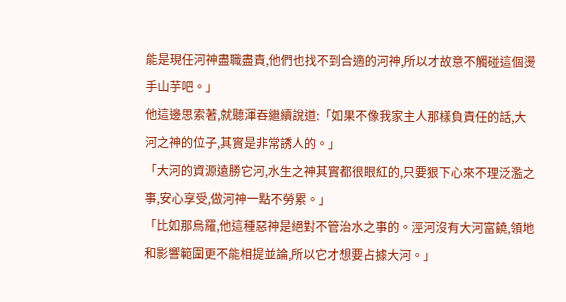能是現任河神盡職盡責,他們也找不到合適的河神,所以才故意不觸碰這個燙手山芋吧。」
他這邊思索著,就聽渾吞繼續說道:「如果不像我家主人那樣負責任的話,大河之神的位子,其實是非常誘人的。」
「大河的資源遠勝它河,水生之神其實都很眼紅的,只要狠下心來不理泛濫之事,安心享受,做河神一點不勞累。」
「比如那烏羅,他這種惡神是絕對不管治水之事的。涇河沒有大河富饒,領地和影響範圍更不能相提並論,所以它才想要占據大河。」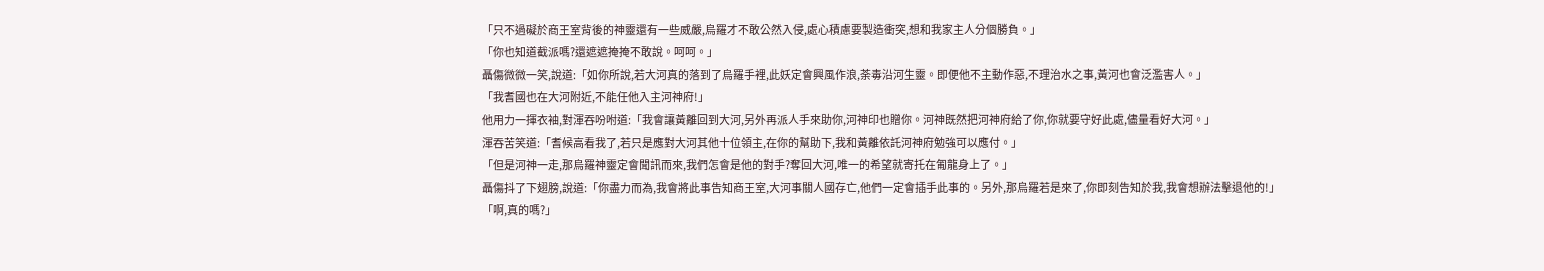「只不過礙於商王室背後的神靈還有一些威嚴,烏羅才不敢公然入侵,處心積慮要製造衝突,想和我家主人分個勝負。」
「你也知道截派嗎?還遮遮掩掩不敢說。呵呵。」
聶傷微微一笑,說道:「如你所說,若大河真的落到了烏羅手裡,此妖定會興風作浪,荼毒沿河生靈。即便他不主動作惡,不理治水之事,黃河也會泛濫害人。」
「我耆國也在大河附近,不能任他入主河神府!」
他用力一揮衣袖,對渾吞吩咐道:「我會讓黃離回到大河,另外再派人手來助你,河神印也贈你。河神既然把河神府給了你,你就要守好此處,儘量看好大河。」
渾吞苦笑道:「耆候高看我了,若只是應對大河其他十位領主,在你的幫助下,我和黃離依託河神府勉強可以應付。」
「但是河神一走,那烏羅神靈定會聞訊而來,我們怎會是他的對手?奪回大河,唯一的希望就寄托在匍龍身上了。」
聶傷抖了下翅膀,說道:「你盡力而為,我會將此事告知商王室,大河事關人國存亡,他們一定會插手此事的。另外,那烏羅若是來了,你即刻告知於我,我會想辦法擊退他的!」
「啊,真的嗎?」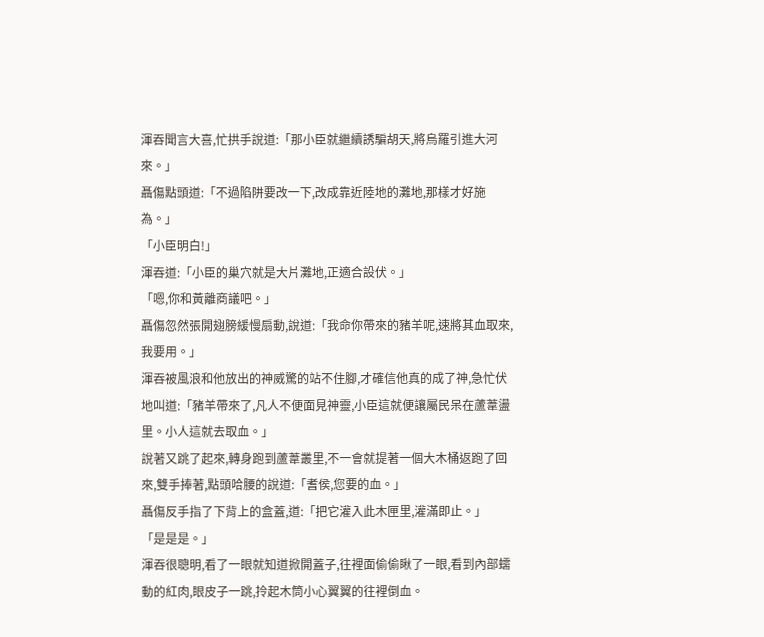渾吞聞言大喜,忙拱手說道:「那小臣就繼續誘騙胡天,將烏羅引進大河來。」
聶傷點頭道:「不過陷阱要改一下,改成靠近陸地的灘地,那樣才好施為。」
「小臣明白!」
渾吞道:「小臣的巢穴就是大片灘地,正適合設伏。」
「嗯,你和黃離商議吧。」
聶傷忽然張開翅膀緩慢扇動,說道:「我命你帶來的豬羊呢,速將其血取來,我要用。」
渾吞被風浪和他放出的神威驚的站不住腳,才確信他真的成了神,急忙伏地叫道:「豬羊帶來了,凡人不便面見神靈,小臣這就便讓屬民呆在蘆葦盪里。小人這就去取血。」
說著又跳了起來,轉身跑到蘆葦叢里,不一會就提著一個大木桶返跑了回來,雙手捧著,點頭哈腰的說道:「耆侯,您要的血。」
聶傷反手指了下背上的盒蓋,道:「把它灌入此木匣里,灌滿即止。」
「是是是。」
渾吞很聰明,看了一眼就知道掀開蓋子,往裡面偷偷瞅了一眼,看到內部蠕動的紅肉,眼皮子一跳,拎起木筒小心翼翼的往裡倒血。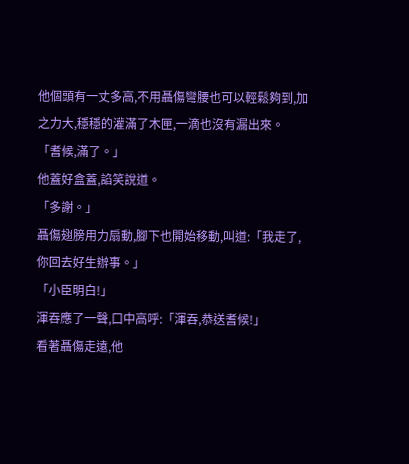他個頭有一丈多高,不用聶傷彎腰也可以輕鬆夠到,加之力大,穩穩的灌滿了木匣,一滴也沒有漏出來。
「耆候,滿了。」
他蓋好盒蓋,諂笑說道。
「多謝。」
聶傷翅膀用力扇動,腳下也開始移動,叫道:「我走了,你回去好生辦事。」
「小臣明白!」
渾吞應了一聲,口中高呼:「渾吞,恭送耆候!」
看著聶傷走遠,他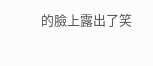的臉上露出了笑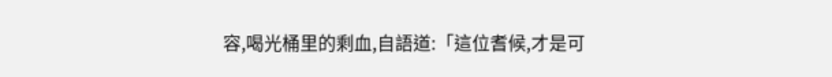容,喝光桶里的剩血,自語道:「這位耆候,才是可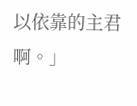以依靠的主君啊。」